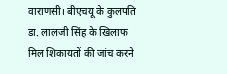वाराणसी। बीएचयू के कुलपति डा. लालजी सिंह के खिलाफ मिल शिकायतों की जांच करने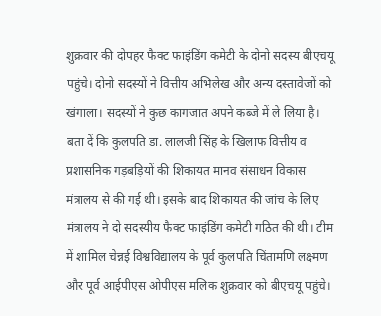शुक्रवार की दोपहर फैक्ट फाइंडिंग कमेटी के दोनो सदस्य बीएचयू पहुंचे। दोनो सदस्यों ने वित्तीय अभिलेख और अन्य दस्तावेजों को खंगाला। सदस्यों ने कुछ कागजात अपने कब्जे में ले लिया है।
बता दें कि कुलपति डा. लालजी सिंह के खिलाफ वित्तीय व प्रशासनिक गड़बड़ियों की शिकायत मानव संसाधन विकास मंत्रालय से की गई थी। इसके बाद शिकायत की जांच के लिए मंत्रालय ने दो सदस्यीय फैक्ट फाइंडिंग कमेटी गठित की थी। टीम में शामिल चेन्नई विश्वविद्यालय के पूर्व कुलपति चिंतामणि लक्ष्मण और पूर्व आईपीएस ओपीएस मलिक शुक्रवार को बीएचयू पहुंचे।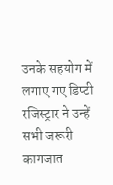उनके सहयोग में लगाए गए डिप्टी रजिस्ट्रार ने उन्हें सभी जरूरी कागजात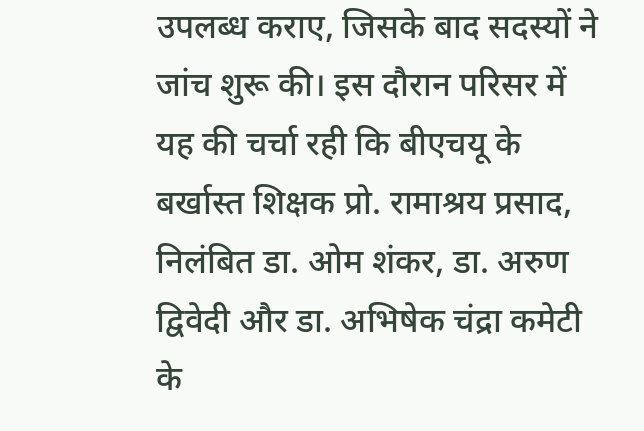उपलब्ध कराए, जिसके बाद सदस्यों ने जांच शुरू की। इस दौरान परिसर में यह की चर्चा रही कि बीएचयू के बर्खास्त शिक्षक प्रो. रामाश्रय प्रसाद, निलंबित डा. ओम शंकर, डा. अरुण द्विवेदी और डा. अभिषेक चंद्रा कमेटी के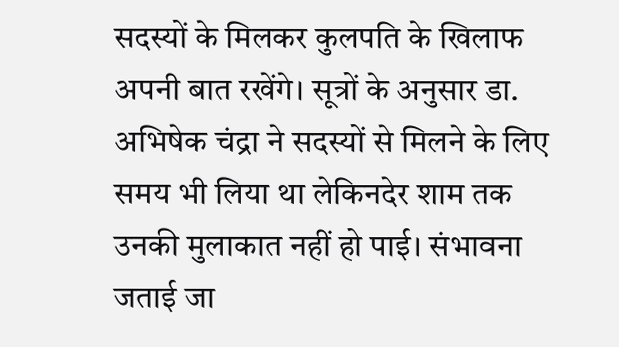सदस्यों के मिलकर कुलपति के खिलाफ अपनी बात रखेंगे। सूत्रों के अनुसार डा. अभिषेक चंद्रा ने सदस्यों से मिलने के लिए समय भी लिया था लेकिनदेर शाम तक उनकी मुलाकात नहीं हो पाई। संभावना जताई जा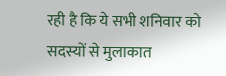रही है कि ये सभी शनिवार को सदस्यों से मुलाकात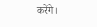करेंगे।